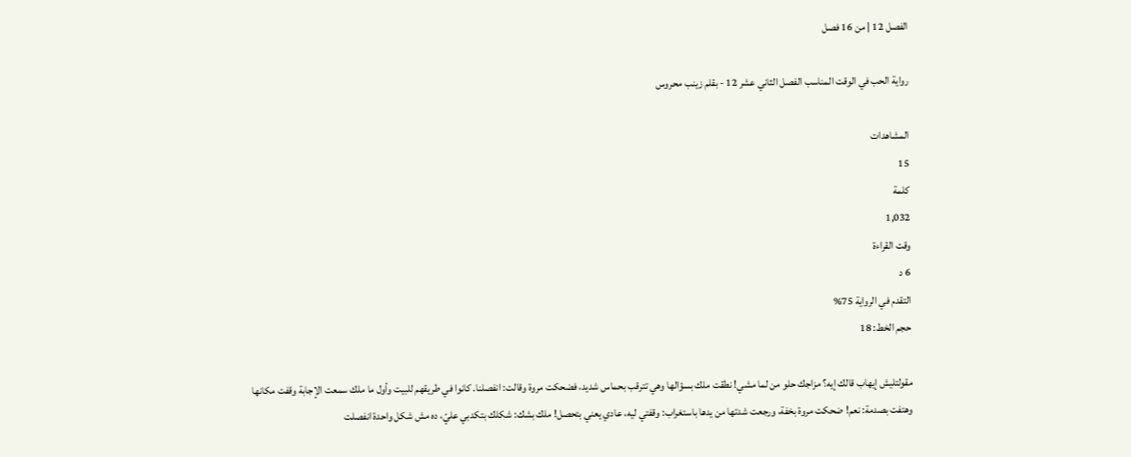الفصل 12 | من 16 فصل

رواية الحب في الوقت المناسب الفصل الثاني عشر 12 - بقلم زينب محروس

المشاهدات
15
كلمة
1,032
وقت القراءة
6 د
التقدم في الرواية 75%
حجم الخط: 18

مقولتليش إيهاب قالك إيه؟ مزاجك حلو من لما مشي! نطقت ملك بسؤالها وهي تترقب بحماس شديد، فضحكت مروة وقالت: انفصلنا. كانوا في طريقهم للبيت وأول ما ملك سمعت الإجابة وقفت مكانها وهتفت بصدمة: نعم! ضحكت مروة بخفة، ورجعت شدتها من يدها باستغراب: وقفتي ليه، عادي يعني بتحصل! ملك بشك: شكلك بتكدبي عليّ، ده مش شكل واحدة انفصلت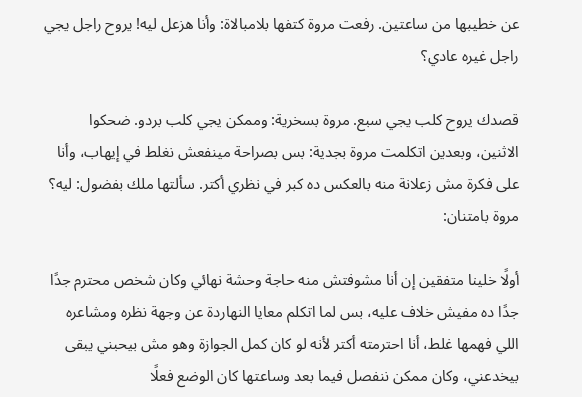عن خطيبها من ساعتين. رفعت مروة كتفها بلامبالاة: وأنا هزعل ليه! يروح راجل يجي راجل غيره عادي؟

قصدك يروح كلب يجي سبع. مروة بسخرية: وممكن يجي كلب بردو. ضحكوا الاثنين، وبعدين اتكلمت مروة بجدية: بس بصراحة مينفعش نغلط في إيهاب، وأنا على فكرة مش زعلانة منه بالعكس ده كبر في نظري أكتر. سألتها ملك بفضول: ليه؟ مروة بامتنان:

أولًا خلينا متفقين إن أنا مشوفتش منه حاجة وحشة نهائي وكان شخص محترم جدًا جدًا ده مفيش خلاف عليه، بس لما اتكلم معايا النهاردة عن وجهة نظره ومشاعره اللي فهمها غلط، أنا احترمته أكتر لأنه لو كان كمل الجوازة وهو مش بيحبني يبقى بيخدعني، وكان ممكن ننفصل فيما بعد وساعتها كان الوضع فعلًا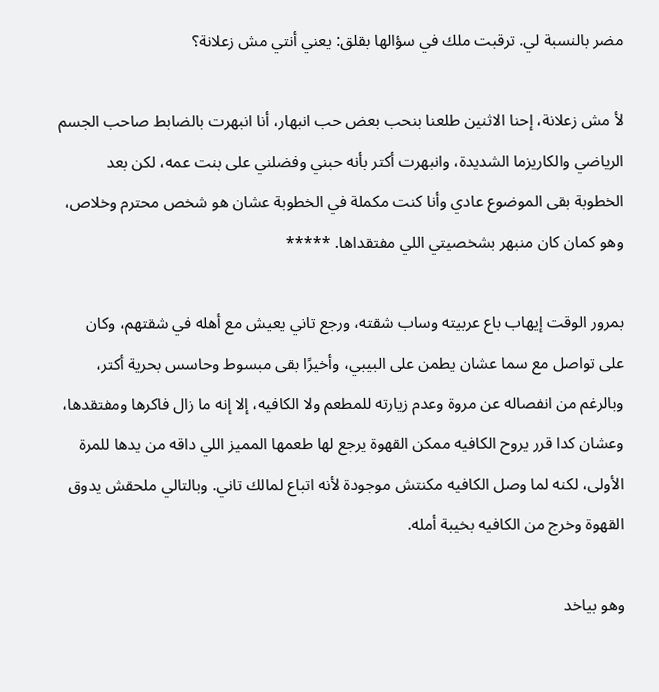مضر بالنسبة لي. ترقبت ملك في سؤالها بقلق: يعني أنتي مش زعلانة؟

لأ مش زعلانة، إحنا الاثنين طلعنا بنحب بعض حب انبهار، أنا انبهرت بالضابط صاحب الجسم الرياضي والكاريزما الشديدة، وانبهرت أكتر بأنه حبني وفضلني على بنت عمه، لكن بعد الخطوبة بقى الموضوع عادي وأنا كنت مكملة في الخطوبة عشان هو شخص محترم وخلاص، وهو كمان كان منبهر بشخصيتي اللي مفتقداها. *****

بمرور الوقت إيهاب باع عربيته وساب شقته، ورجع تاني يعيش مع أهله في شقتهم، وكان على تواصل مع سما عشان يطمن على البيبي، وأخيرًا بقى مبسوط وحاسس بحرية أكتر، وبالرغم من انفصاله عن مروة وعدم زيارته للمطعم ولا الكافيه، إلا إنه ما زال فاكرها ومفتقدها، وعشان كدا قرر يروح الكافيه ممكن القهوة يرجع لها طعمها المميز اللي داقه من يدها للمرة الأولى، لكنه لما وصل الكافيه مكنتش موجودة لأنه اتباع لمالك تاني. وبالتالي ملحقش يدوق القهوة وخرج من الكافيه بخيبة أمله.

وهو بياخد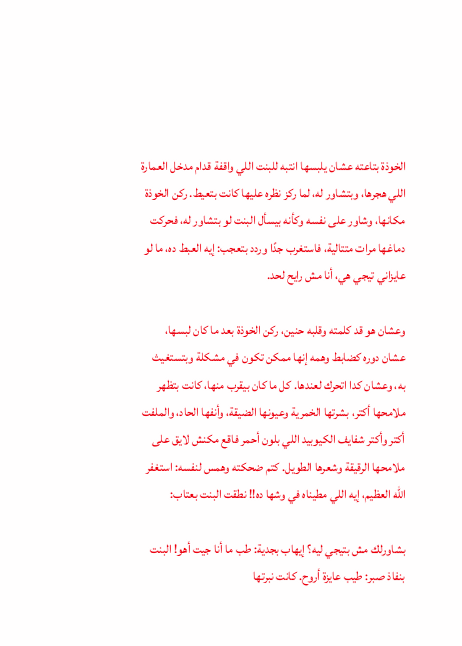الخوذة بتاعته عشان يلبسها انتبه للبنت اللي واقفة قدام مدخل العمارة اللي هجرها، وبتشاور له، لما ركز نظره عليها كانت بتعيط. ركن الخوذة مكانها، وشاور على نفسه وكأنه بيسأل البنت لو بتشاور له، فحركت دماغها مرات متتالية، فاستغرب جدًا وردد بتعجب: إيه العبط ده، ما لو عايزاني تيجي هي، أنا مش رايح لحد.

وعشان هو قد كلمته وقلبه حنين، ركن الخوذة بعد ما كان لبسها، عشان دوره كضابط وهمه إنها ممكن تكون في مشكلة وبتستغيث به، وعشان كدا اتحرك لعندها. كل ما كان بيقرب منها، كانت بتظهر ملامحها أكتر، بشرتها الخمرية وعيونها الضيقة، وأنفها الحاد، والملفت أكتر وأكتر شفايف الكيوبيد اللي بلون أحمر فاقع مكنش لايق على ملامحها الرقيقة وشعرها الطويل. كتم ضحكته وهمس لنفسه: استغفر الله العظيم، إيه اللي مطيناه في وشها ده!! نطقت البنت بعتاب:

بشاورلك مش بتيجي ليه؟ إيهاب بجدية: طب ما أنا جيت أهو! البنت بنفاذ صبر: طيب عايزة أروح. كانت نبرتها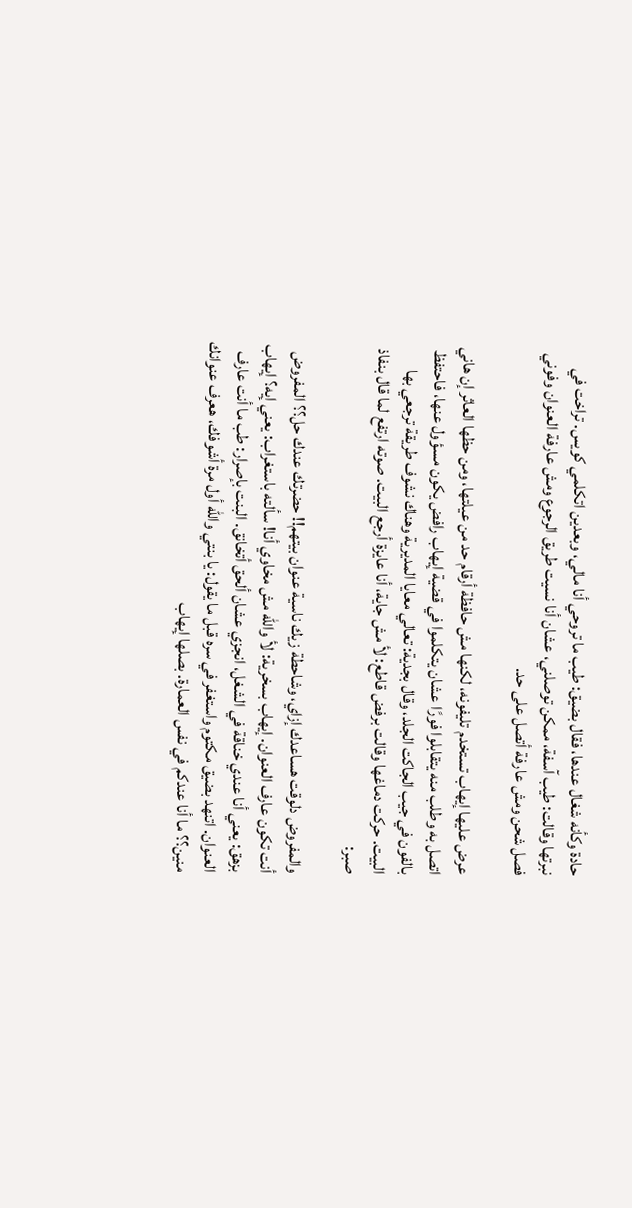حادة وكأنه شغال عندها، فقال بضيق: طيب ما تروحي أنا مالي، وبعدين اتكلمي كويس. تراخت في نبرتها وقالت: طيب آسفة، ممكن توصلني، عشان أنا نسيت طريق الرجوع ومش عارفة العنوان وفوني فصل شحن ومش عارفة أتصل على حد.

عرض عليها إيهاب تستخدم تليفونه، لكنها مش حافظة أرقام حد من عيلتها، ومن حظها العاثر إن هاني اتصل به وطلب منه يتقابلوا فورًا عشان يتكلموا في قضية إيهاب رافض يكون مسؤول عنها، فاحتفظ بالفون في جيب الجاكت الجلد، وقال بجدية: تعالي معايا المديرية وهناك نشوف طريقة ترجعي بها البيت. حركت دماغها وقالت برفض قاطع: لأ مش جاية، أنا عايزة أرجع البيت. صوته ارتفع لما قال بنفاذ صبر:

والمفروض دلوقت هساعدك إزاي، وشاحطة زيك ناسية عنوان بيتهم!! حضرتك عندك حل؟؟ المفروض أنت تكون عارف العنوان. إيهاب بسخرية: لأ والله مش مخاوي أنا! سألته باستغراب: يعني إيه؟ إيهاب بزهق: يعني أنا عندي خناقة في الشغل، انجزي عشان ألحق أتخانق. البنت بإصرار: طب ما أنت عارف العنوان. اتنهد بضيق مكتوم واستغفر في سره قبل ما يقول: يا بنتي والله أول مرة أشوفك، هعرف عنوانك منين؟؟ ما أنا عندكم في نفس العمارة. بصلها إيهاب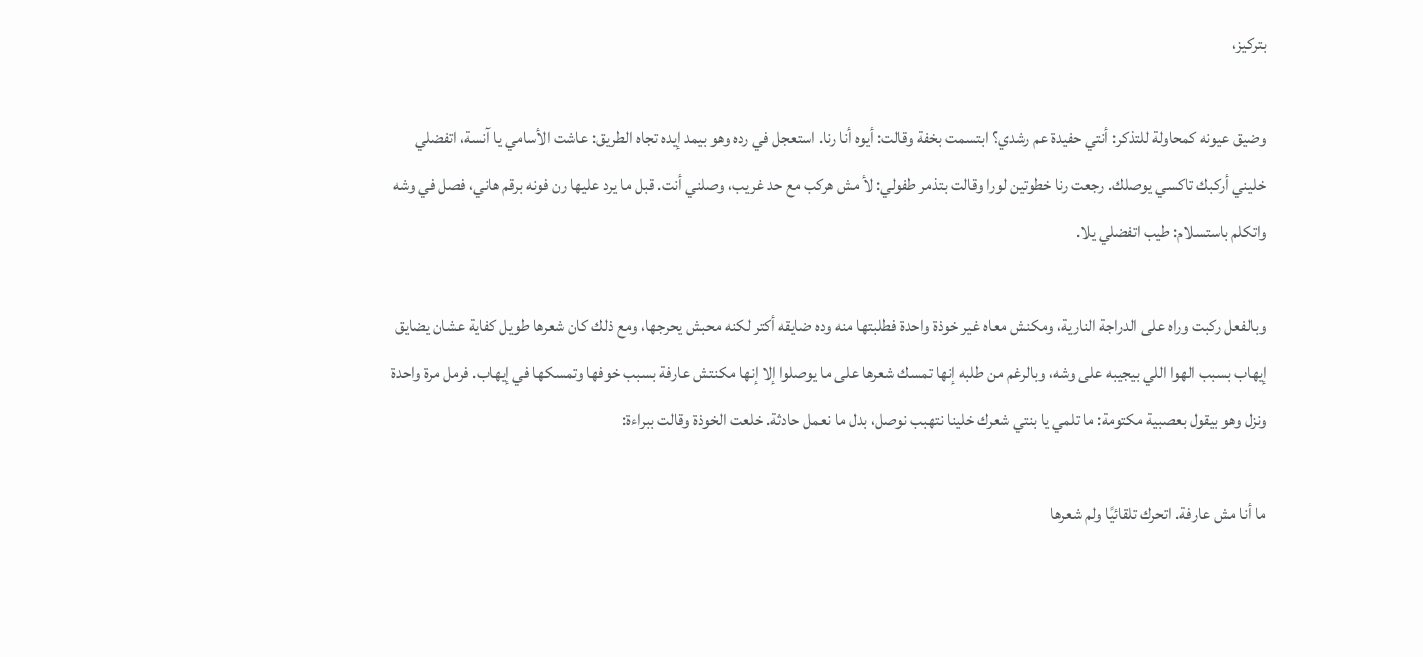بتركيز،

وضيق عيونه كمحاولة للتذكر: أنتي حفيدة عم رشدي؟ ابتسمت بخفة وقالت: أيوه أنا رنا. استعجل في رده وهو بيمد إيده تجاه الطريق: عاشت الأسامي يا آنسة، اتفضلي خليني أركبك تاكسي يوصلك. رجعت رنا خطوتين لورا وقالت بتذمر طفولي: لأ مش هركب مع حد غريب، وصلني أنت. قبل ما يرد عليها رن فونه برقم هاني، فصل في وشه واتكلم باستسلام: طيب اتفضلي يلا.

وبالفعل ركبت وراه على الدراجة النارية، ومكنش معاه غير خوذة واحدة فطلبتها منه وده ضايقه أكتر لكنه محبش يحرجها، ومع ذلك كان شعرها طويل كفاية عشان يضايق إيهاب بسبب الهوا اللي بيجيبه على وشه، وبالرغم من طلبه إنها تمسك شعرها على ما يوصلوا إلا إنها مكنتش عارفة بسبب خوفها وتمسكها في إيهاب. فرمل مرة واحدة ونزل وهو بيقول بعصبية مكتومة: ما تلمي يا بنتي شعرك خلينا نتهبب نوصل، بدل ما نعمل حادثة. خلعت الخوذة وقالت ببراءة:

ما أنا مش عارفة. اتحرك تلقائيًا ولم شعرها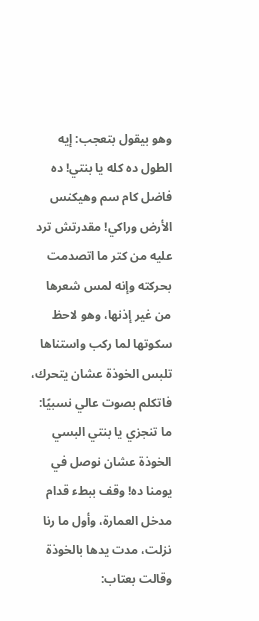وهو بيقول بتعجب: إيه الطول ده كله يا بنتي! ده فاضل كام سم وهيكنس الأرض وراكي! مقدرتش ترد عليه من كتر ما اتصدمت بحركته وإنه لمس شعرها من غير إذنها، وهو لاحظ سكوتها لما ركب واستناها تلبس الخوذة عشان يتحرك، فاتكلم بصوت عالي نسبيًا: ما تنجزي يا بنتي البسي الخوذة عشان نوصل في يومنا ده! وقف ببطء قدام مدخل العمارة، وأول ما رنا نزلت، مدت يدها بالخوذة وقالت بعتاب: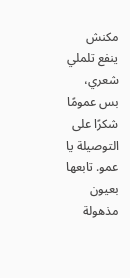مكنش ينفع تلملي شعري، بس عمومًا شكرًا على التوصيلة يا عمو. تابعها بعيون مذهولة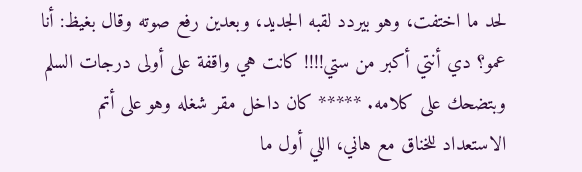لحد ما اختفت، وهو بيردد لقبه الجديد، وبعدين رفع صوته وقال بغيظ: أنا عمو؟ دي أنتي أكبر من ستي!!!! كانت هي واقفة على أولى درجات السلم وبتضحك على كلامه. ***** كان داخل مقر شغله وهو على أتم الاستعداد للخناق مع هاني، اللي أول ما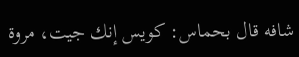شافه قال بحماس: كويس إنك جيت، مروة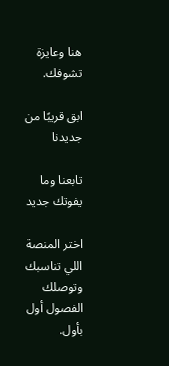هنا وعايزة تشوفك.

ابق قريبًا من جديدنا

تابعنا وما يفوتك جديد

اختر المنصة اللي تناسبك وتوصلك الفصول أول بأول.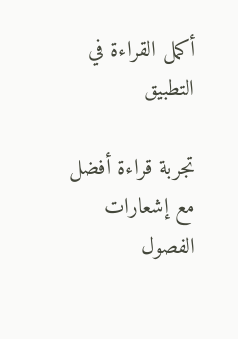أكمل القراءة في التطبيق

تجربة قراءة أفضل مع إشعارات الفصول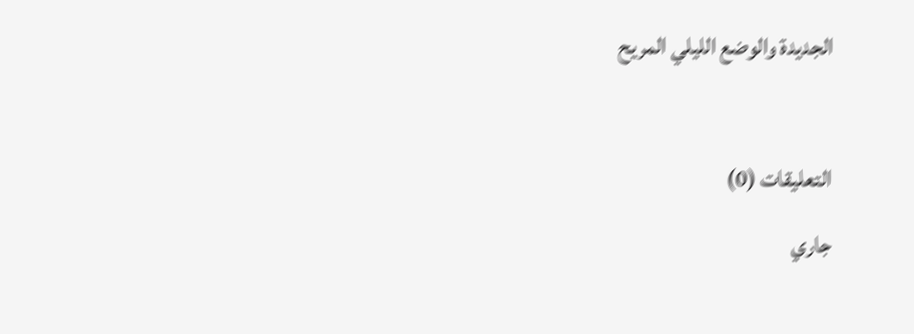الجديدة والوضع الليلي المريح



التعليقات (0)

جاري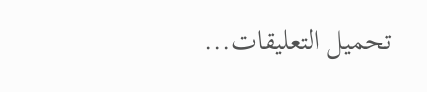تحميل التعليقات...